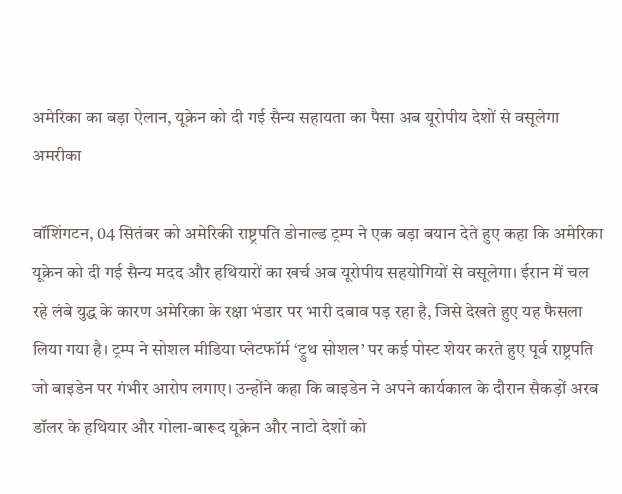अमेरिका का बड़ा ऐलान, यूक्रेन को दी गई सैन्य सहायता का पैसा अब यूरोपीय देशों से वसूलेगा अमरीका

वॉशिंगटन, 04 सितंबर को अमेरिकी राष्ट्रपति डोनाल्ड ट्रम्प ने एक बड़ा बयान देते हुए कहा कि अमेरिका यूक्रेन को दी गई सैन्य मदद और हथियारों का खर्च अब यूरोपीय सहयोगियों से वसूलेगा। ईरान में चल रहे लंबे युद्ध के कारण अमेरिका के रक्षा भंडार पर भारी दबाव पड़ रहा है, जिसे देखते हुए यह फैसला लिया गया है। ट्रम्प ने सोशल मीडिया प्लेटफॉर्म ‘ट्रुथ सोशल’ पर कई पोस्ट शेयर करते हुए पूर्व राष्ट्रपति जो बाइडेन पर गंभीर आरोप लगाए। उन्होंने कहा कि बाइडेन ने अपने कार्यकाल के दौरान सैकड़ों अरब डॉलर के हथियार और गोला-बारूद यूक्रेन और नाटो देशों को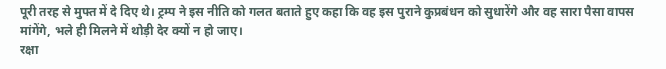पूरी तरह से मुफ्त में दे दिए थे। ट्रम्प ने इस नीति को गलत बताते हुए कहा कि वह इस पुराने कुप्रबंधन को सुधारेंगे और वह सारा पैसा वापस मांगेंगे, भले ही मिलने में थोड़ी देर क्यों न हो जाए।
रक्षा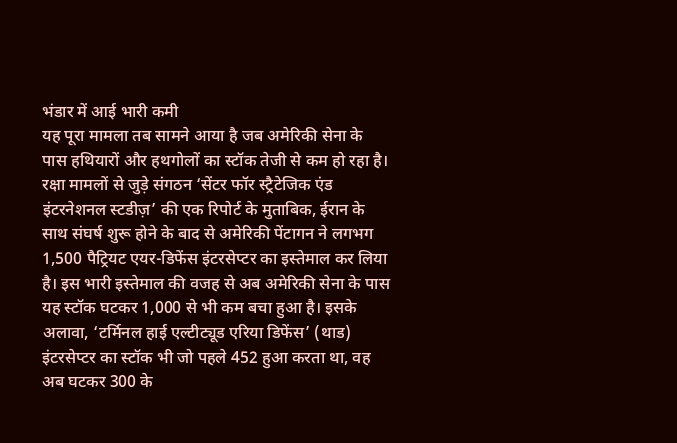भंडार में आई भारी कमी
यह पूरा मामला तब सामने आया है जब अमेरिकी सेना के पास हथियारों और हथगोलों का स्टॉक तेजी से कम हो रहा है। रक्षा मामलों से जुड़े संगठन ‘सेंटर फॉर स्ट्रैटेजिक एंड इंटरनेशनल स्टडीज़’ की एक रिपोर्ट के मुताबिक, ईरान के साथ संघर्ष शुरू होने के बाद से अमेरिकी पेंटागन ने लगभग 1,500 पैट्रियट एयर-डिफेंस इंटरसेप्टर का इस्तेमाल कर लिया है। इस भारी इस्तेमाल की वजह से अब अमेरिकी सेना के पास यह स्टॉक घटकर 1,000 से भी कम बचा हुआ है। इसके अलावा, ‘टर्मिनल हाई एल्टीट्यूड एरिया डिफेंस’ (थाड) इंटरसेप्टर का स्टॉक भी जो पहले 452 हुआ करता था, वह अब घटकर 300 के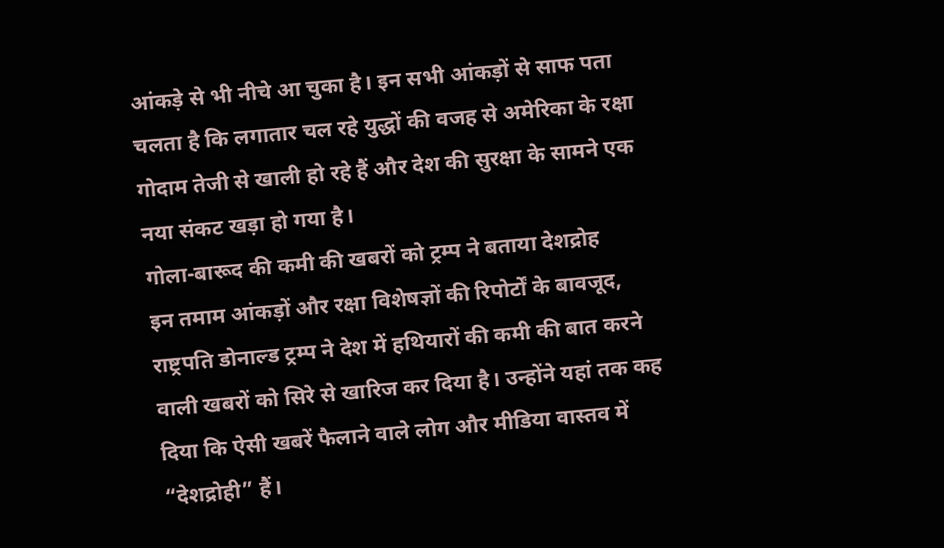आंकड़े से भी नीचे आ चुका है। इन सभी आंकड़ों से साफ पता चलता है कि लगातार चल रहे युद्धों की वजह से अमेरिका के रक्षा गोदाम तेजी से खाली हो रहे हैं और देश की सुरक्षा के सामने एक नया संकट खड़ा हो गया है।
गोला-बारूद की कमी की खबरों को ट्रम्प ने बताया देशद्रोह
इन तमाम आंकड़ों और रक्षा विशेषज्ञों की रिपोर्टों के बावजूद, राष्ट्रपति डोनाल्ड ट्रम्प ने देश में हथियारों की कमी की बात करने वाली खबरों को सिरे से खारिज कर दिया है। उन्होंने यहां तक कह दिया कि ऐसी खबरें फैलाने वाले लोग और मीडिया वास्तव में “देशद्रोही” हैं।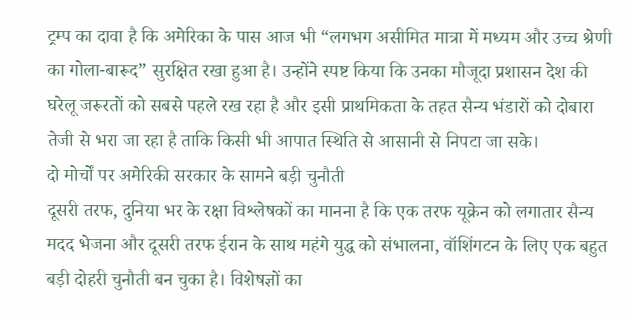ट्रम्प का दावा है कि अमेरिका के पास आज भी “लगभग असीमित मात्रा में मध्यम और उच्च श्रेणी का गोला-बारूद” सुरक्षित रखा हुआ है। उन्होंने स्पष्ट किया कि उनका मौजूदा प्रशासन देश की घरेलू जरूरतों को सबसे पहले रख रहा है और इसी प्राथमिकता के तहत सैन्य भंडारों को दोबारा तेजी से भरा जा रहा है ताकि किसी भी आपात स्थिति से आसानी से निपटा जा सके।
दो मोर्चों पर अमेरिकी सरकार के सामने बड़ी चुनौती
दूसरी तरफ, दुनिया भर के रक्षा विश्लेषकों का मानना है कि एक तरफ यूक्रेन को लगातार सैन्य मदद भेजना और दूसरी तरफ ईरान के साथ महंगे युद्ध को संभालना, वॉशिंगटन के लिए एक बहुत बड़ी दोहरी चुनौती बन चुका है। विशेषज्ञों का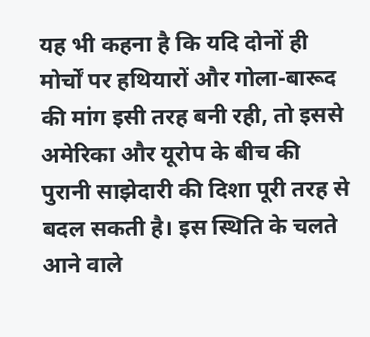यह भी कहना है कि यदि दोनों ही मोर्चों पर हथियारों और गोला-बारूद की मांग इसी तरह बनी रही, तो इससे अमेरिका और यूरोप के बीच की पुरानी साझेदारी की दिशा पूरी तरह से बदल सकती है। इस स्थिति के चलते आने वाले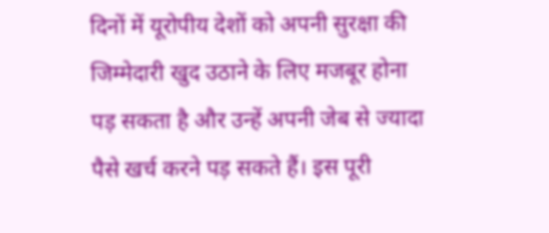दिनों में यूरोपीय देशों को अपनी सुरक्षा की जिम्मेदारी खुद उठाने के लिए मजबूर होना पड़ सकता है और उन्हें अपनी जेब से ज्यादा पैसे खर्च करने पड़ सकते हैं। इस पूरी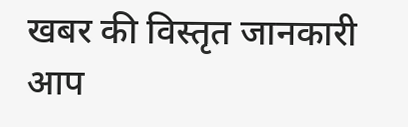खबर की विस्तृत जानकारी आप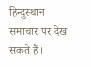हिन्दुस्थान समाचार पर देख सकते हैं।